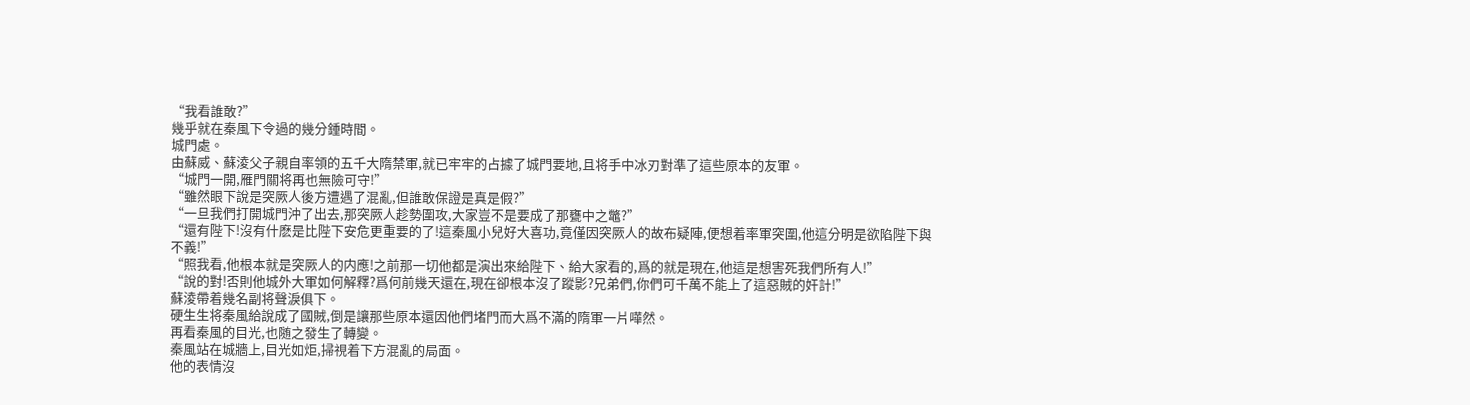“我看誰敢?”
幾乎就在秦風下令過的幾分鍾時間。
城門處。
由蘇威、蘇淩父子親自率領的五千大隋禁軍,就已牢牢的占據了城門要地,且将手中冰刃對準了這些原本的友軍。
“城門一開,雁門關将再也無險可守!”
“雖然眼下說是突厥人後方遭遇了混亂,但誰敢保證是真是假?”
“一旦我們打開城門沖了出去,那突厥人趁勢圍攻,大家豈不是要成了那甕中之鼈?”
“還有陛下!沒有什麽是比陛下安危更重要的了!這秦風小兒好大喜功,竟僅因突厥人的故布疑陣,便想着率軍突圍,他這分明是欲陷陛下與不義!”
“照我看,他根本就是突厥人的内應!之前那一切他都是演出來給陛下、給大家看的,爲的就是現在,他這是想害死我們所有人!”
“說的對!否則他城外大軍如何解釋?爲何前幾天還在,現在卻根本沒了蹤影?兄弟們,你們可千萬不能上了這惡賊的奸計!”
蘇淩帶着幾名副将聲淚俱下。
硬生生将秦風給說成了國賊,倒是讓那些原本還因他們堵門而大爲不滿的隋軍一片嘩然。
再看秦風的目光,也随之發生了轉變。
秦風站在城牆上,目光如炬,掃視着下方混亂的局面。
他的表情沒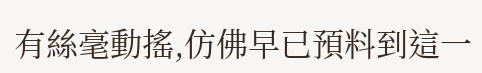有絲毫動搖,仿佛早已預料到這一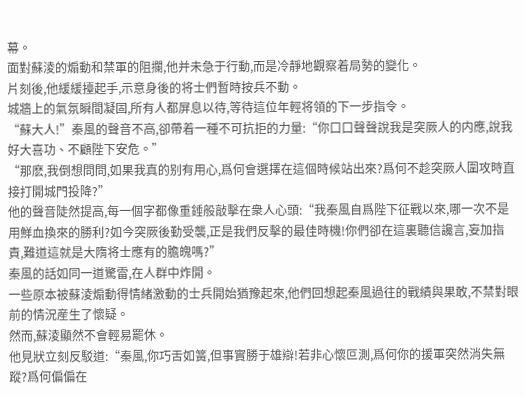幕。
面對蘇淩的煽動和禁軍的阻攔,他并未急于行動,而是冷靜地觀察着局勢的變化。
片刻後,他緩緩擡起手,示意身後的将士們暫時按兵不動。
城牆上的氣氛瞬間凝固,所有人都屏息以待,等待這位年輕将領的下一步指令。
“蘇大人!”秦風的聲音不高,卻帶着一種不可抗拒的力量:“你口口聲聲說我是突厥人的内應,說我好大喜功、不顧陛下安危。”
“那麽,我倒想問問,如果我真的别有用心,爲何會選擇在這個時候站出來?爲何不趁突厥人圍攻時直接打開城門投降?”
他的聲音陡然提高,每一個字都像重錘般敲擊在衆人心頭:“我秦風自爲陛下征戰以來,哪一次不是用鮮血換來的勝利?如今突厥後勤受襲,正是我們反擊的最佳時機!你們卻在這裏聽信讒言,妄加指責,難道這就是大隋将士應有的膽魄嗎?”
秦風的話如同一道驚雷,在人群中炸開。
一些原本被蘇淩煽動得情緒激動的士兵開始猶豫起來,他們回想起秦風過往的戰績與果敢,不禁對眼前的情況産生了懷疑。
然而,蘇淩顯然不會輕易罷休。
他見狀立刻反駁道:“秦風,你巧舌如簧,但事實勝于雄辯!若非心懷叵測,爲何你的援軍突然消失無蹤?爲何偏偏在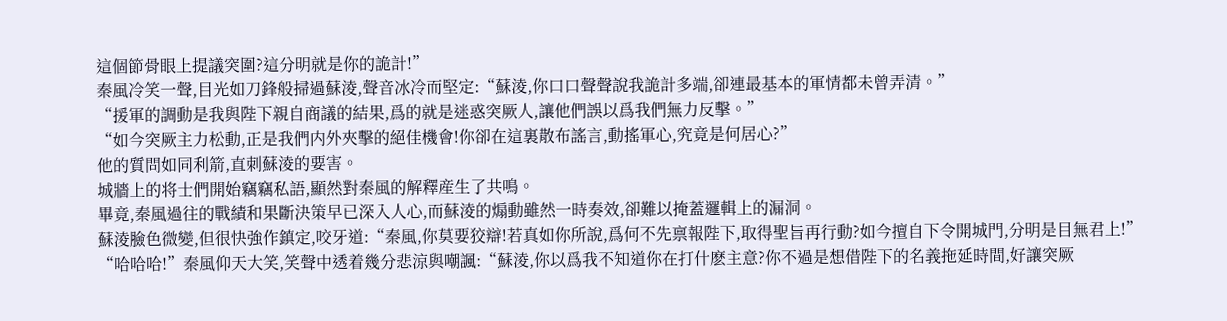這個節骨眼上提議突圍?這分明就是你的詭計!”
秦風冷笑一聲,目光如刀鋒般掃過蘇淩,聲音冰冷而堅定:“蘇淩,你口口聲聲說我詭計多端,卻連最基本的軍情都未曾弄清。”
“援軍的調動是我與陛下親自商議的結果,爲的就是迷惑突厥人,讓他們誤以爲我們無力反擊。”
“如今突厥主力松動,正是我們内外夾擊的絕佳機會!你卻在這裏散布謠言,動搖軍心,究竟是何居心?”
他的質問如同利箭,直刺蘇淩的要害。
城牆上的将士們開始竊竊私語,顯然對秦風的解釋産生了共鳴。
畢竟,秦風過往的戰績和果斷決策早已深入人心,而蘇淩的煽動雖然一時奏效,卻難以掩蓋邏輯上的漏洞。
蘇淩臉色微變,但很快強作鎮定,咬牙道:“秦風,你莫要狡辯!若真如你所說,爲何不先禀報陛下,取得聖旨再行動?如今擅自下令開城門,分明是目無君上!”
“哈哈哈!”秦風仰天大笑,笑聲中透着幾分悲涼與嘲諷:“蘇淩,你以爲我不知道你在打什麽主意?你不過是想借陛下的名義拖延時間,好讓突厥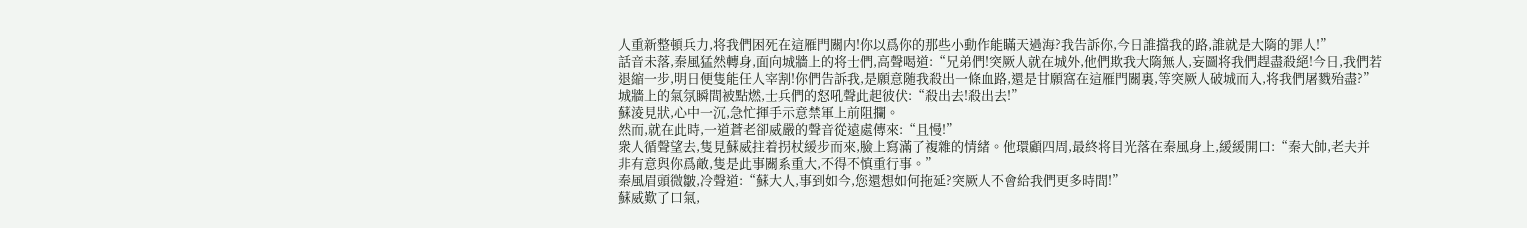人重新整頓兵力,将我們困死在這雁門關内!你以爲你的那些小動作能瞞天過海?我告訴你,今日誰擋我的路,誰就是大隋的罪人!”
話音未落,秦風猛然轉身,面向城牆上的将士們,高聲喝道:“兄弟們!突厥人就在城外,他們欺我大隋無人,妄圖将我們趕盡殺絕!今日,我們若退縮一步,明日便隻能任人宰割!你們告訴我,是願意随我殺出一條血路,還是甘願窩在這雁門關裏,等突厥人破城而入,将我們屠戮殆盡?”
城牆上的氣氛瞬間被點燃,士兵們的怒吼聲此起彼伏:“殺出去!殺出去!”
蘇淩見狀,心中一沉,急忙揮手示意禁軍上前阻攔。
然而,就在此時,一道蒼老卻威嚴的聲音從遠處傳來:“且慢!”
衆人循聲望去,隻見蘇威拄着拐杖緩步而來,臉上寫滿了複雜的情緒。他環顧四周,最終将目光落在秦風身上,緩緩開口:“秦大帥,老夫并非有意與你爲敵,隻是此事關系重大,不得不慎重行事。”
秦風眉頭微皺,冷聲道:“蘇大人,事到如今,您還想如何拖延?突厥人不會給我們更多時間!”
蘇威歎了口氣,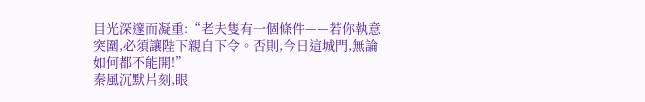目光深邃而凝重:“老夫隻有一個條件——若你執意突圍,必須讓陛下親自下令。否則,今日這城門,無論如何都不能開!”
秦風沉默片刻,眼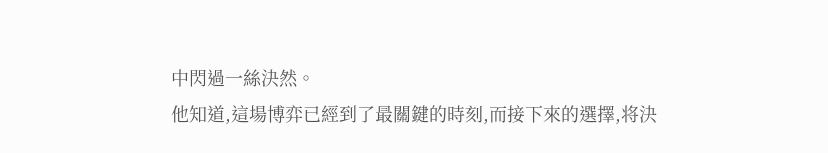中閃過一絲決然。
他知道,這場博弈已經到了最關鍵的時刻,而接下來的選擇,将決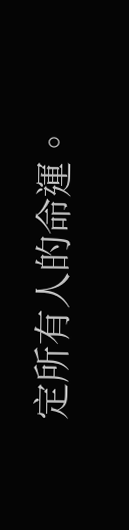定所有人的命運。